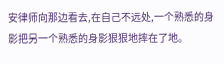安律师向那边看去,在自己不远处,一个熟悉的身影把另一个熟悉的身影狠狠地摔在了地。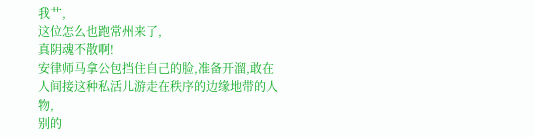我艹,
这位怎么也跑常州来了,
真阴魂不散啊!
安律师马拿公包挡住自己的脸,准备开溜,敢在人间接这种私活儿游走在秩序的边缘地带的人物,
别的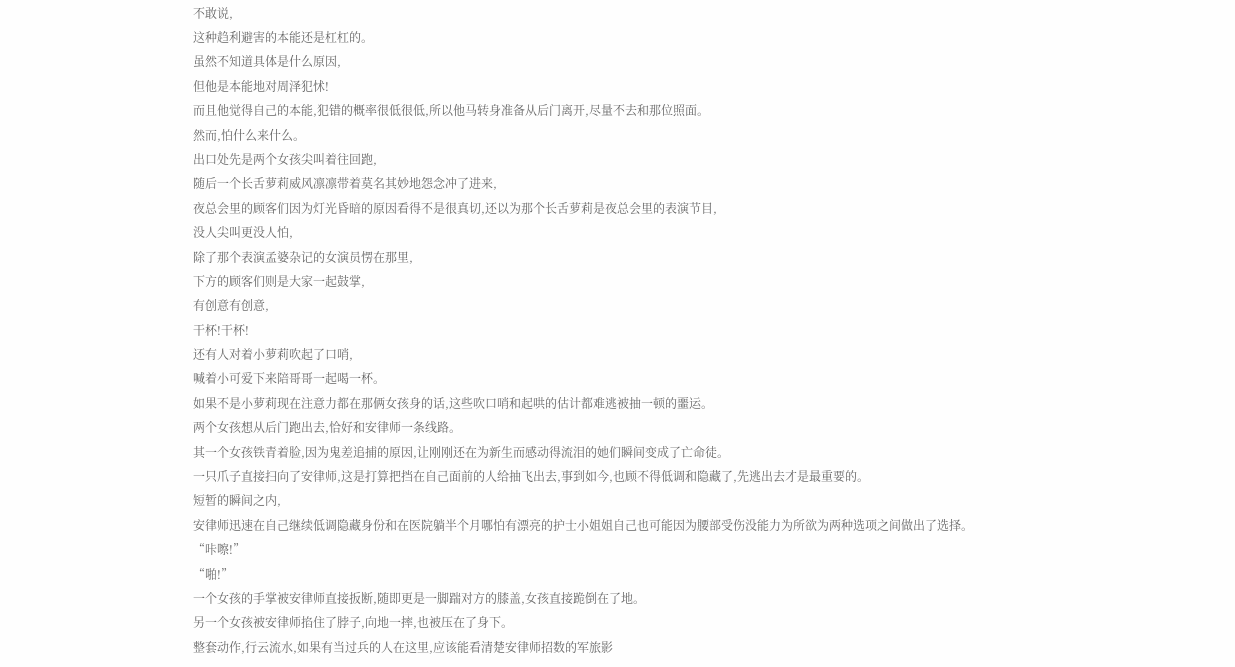不敢说,
这种趋利避害的本能还是杠杠的。
虽然不知道具体是什么原因,
但他是本能地对周泽犯怵!
而且他觉得自己的本能,犯错的概率很低很低,所以他马转身准备从后门离开,尽量不去和那位照面。
然而,怕什么来什么。
出口处先是两个女孩尖叫着往回跑,
随后一个长舌萝莉威风凛凛带着莫名其妙地怨念冲了进来,
夜总会里的顾客们因为灯光昏暗的原因看得不是很真切,还以为那个长舌萝莉是夜总会里的表演节目,
没人尖叫更没人怕,
除了那个表演孟婆杂记的女演员愣在那里,
下方的顾客们则是大家一起鼓掌,
有创意有创意,
干杯!干杯!
还有人对着小萝莉吹起了口哨,
喊着小可爱下来陪哥哥一起喝一杯。
如果不是小萝莉现在注意力都在那俩女孩身的话,这些吹口哨和起哄的估计都难逃被抽一顿的噩运。
两个女孩想从后门跑出去,恰好和安律师一条线路。
其一个女孩铁青着脸,因为鬼差追捕的原因,让刚刚还在为新生而感动得流泪的她们瞬间变成了亡命徒。
一只爪子直接扫向了安律师,这是打算把挡在自己面前的人给抽飞出去,事到如今,也顾不得低调和隐藏了,先逃出去才是最重要的。
短暂的瞬间之内,
安律师迅速在自己继续低调隐藏身份和在医院躺半个月哪怕有漂亮的护士小姐姐自己也可能因为腰部受伤没能力为所欲为两种选项之间做出了选择。
“咔嚓!”
“啪!”
一个女孩的手掌被安律师直接扳断,随即更是一脚踹对方的膝盖,女孩直接跪倒在了地。
另一个女孩被安律师掐住了脖子,向地一摔,也被压在了身下。
整套动作,行云流水,如果有当过兵的人在这里,应该能看清楚安律师招数的军旅影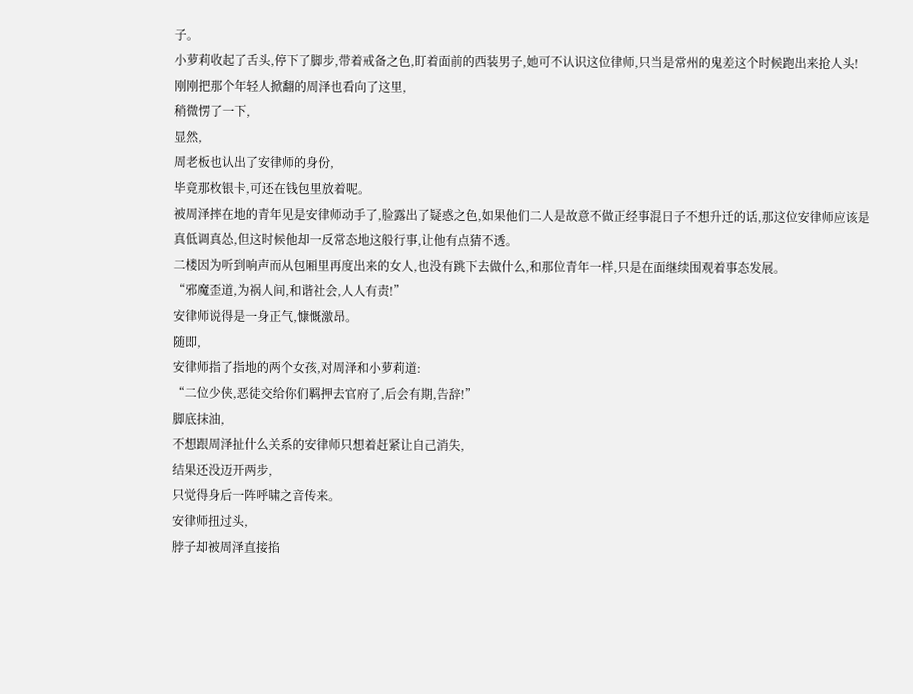子。
小萝莉收起了舌头,停下了脚步,带着戒备之色,盯着面前的西装男子,她可不认识这位律师,只当是常州的鬼差这个时候跑出来抢人头!
刚刚把那个年轻人掀翻的周泽也看向了这里,
稍微愣了一下,
显然,
周老板也认出了安律师的身份,
毕竟那枚银卡,可还在钱包里放着呢。
被周泽摔在地的青年见是安律师动手了,脸露出了疑惑之色,如果他们二人是故意不做正经事混日子不想升迁的话,那这位安律师应该是真低调真怂,但这时候他却一反常态地这般行事,让他有点猜不透。
二楼因为听到响声而从包厢里再度出来的女人,也没有跳下去做什么,和那位青年一样,只是在面继续围观着事态发展。
“邪魔歪道,为祸人间,和谐社会,人人有责!”
安律师说得是一身正气,慷慨激昂。
随即,
安律师指了指地的两个女孩,对周泽和小萝莉道:
“二位少侠,恶徒交给你们羁押去官府了,后会有期,告辞!”
脚底抹油,
不想跟周泽扯什么关系的安律师只想着赶紧让自己消失,
结果还没迈开两步,
只觉得身后一阵呼啸之音传来。
安律师扭过头,
脖子却被周泽直接掐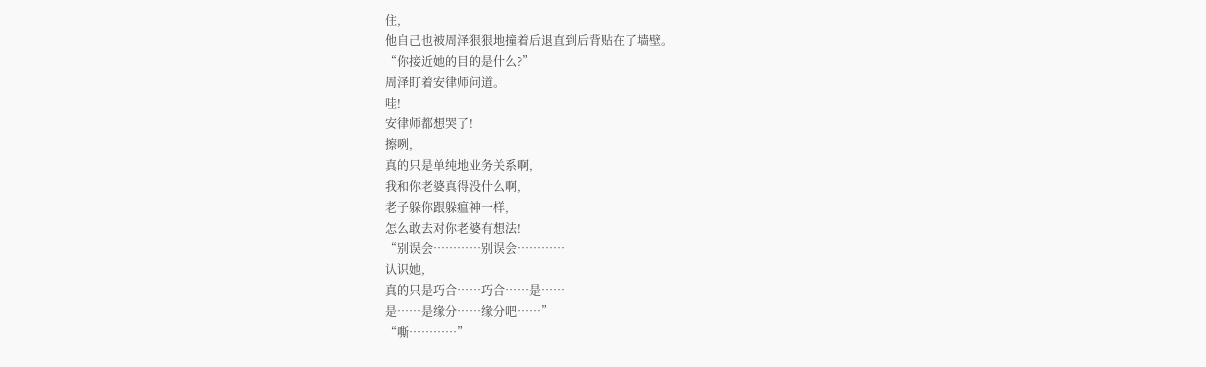住,
他自己也被周泽狠狠地撞着后退直到后背贴在了墙壁。
“你接近她的目的是什么?”
周泽盯着安律师问道。
哇!
安律师都想哭了!
擦咧,
真的只是单纯地业务关系啊,
我和你老婆真得没什么啊,
老子躲你跟躲瘟神一样,
怎么敢去对你老婆有想法!
“别误会…………别误会…………
认识她,
真的只是巧合……巧合……是……
是……是缘分……缘分吧……”
“嘶…………”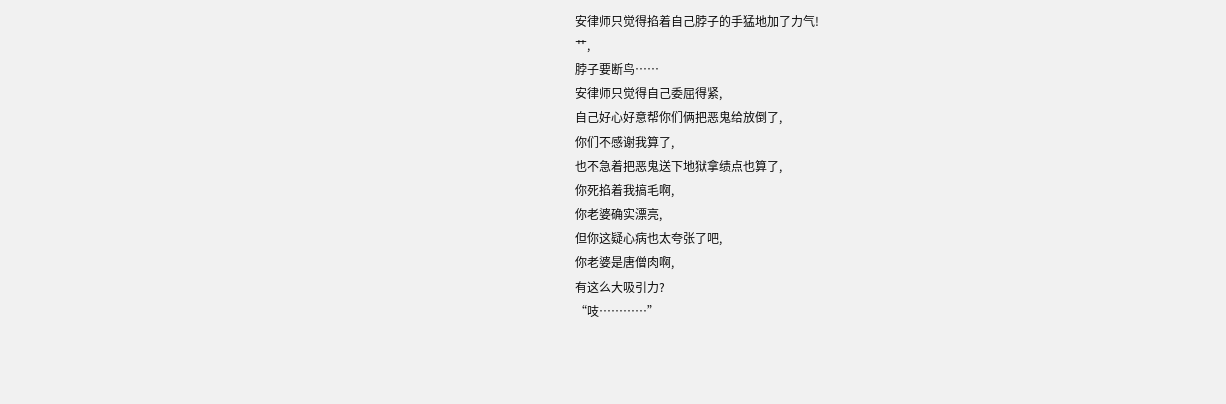安律师只觉得掐着自己脖子的手猛地加了力气!
艹,
脖子要断鸟……
安律师只觉得自己委屈得紧,
自己好心好意帮你们俩把恶鬼给放倒了,
你们不感谢我算了,
也不急着把恶鬼送下地狱拿绩点也算了,
你死掐着我搞毛啊,
你老婆确实漂亮,
但你这疑心病也太夸张了吧,
你老婆是唐僧肉啊,
有这么大吸引力?
“吱…………”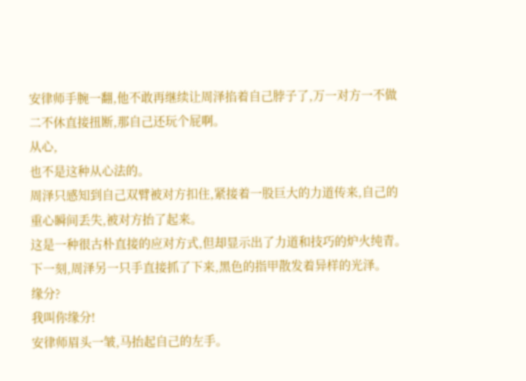安律师手腕一翻,他不敢再继续让周泽掐着自己脖子了,万一对方一不做二不休直接扭断,那自己还玩个屁啊。
从心,
也不是这种从心法的。
周泽只感知到自己双臂被对方扣住,紧接着一股巨大的力道传来,自己的重心瞬间丢失,被对方抬了起来。
这是一种很古朴直接的应对方式,但却显示出了力道和技巧的炉火纯青。
下一刻,周泽另一只手直接抓了下来,黑色的指甲散发着异样的光泽。
缘分?
我叫你缘分!
安律师眉头一皱,马抬起自己的左手。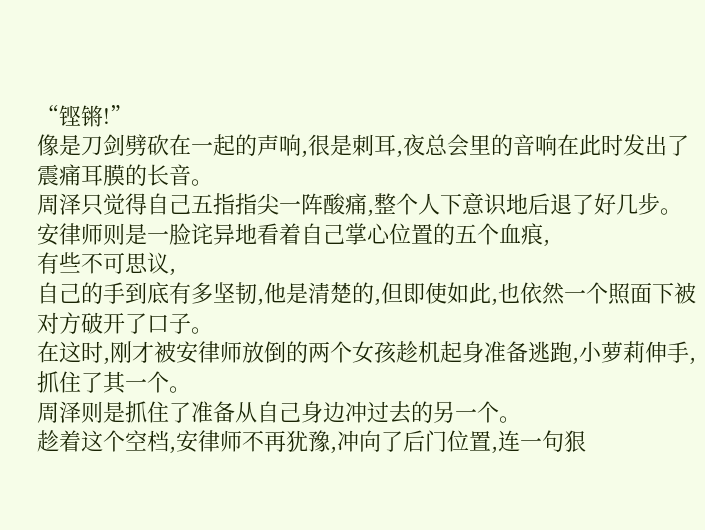“铿锵!”
像是刀剑劈砍在一起的声响,很是刺耳,夜总会里的音响在此时发出了震痛耳膜的长音。
周泽只觉得自己五指指尖一阵酸痛,整个人下意识地后退了好几步。
安律师则是一脸诧异地看着自己掌心位置的五个血痕,
有些不可思议,
自己的手到底有多坚韧,他是清楚的,但即使如此,也依然一个照面下被对方破开了口子。
在这时,刚才被安律师放倒的两个女孩趁机起身准备逃跑,小萝莉伸手,抓住了其一个。
周泽则是抓住了准备从自己身边冲过去的另一个。
趁着这个空档,安律师不再犹豫,冲向了后门位置,连一句狠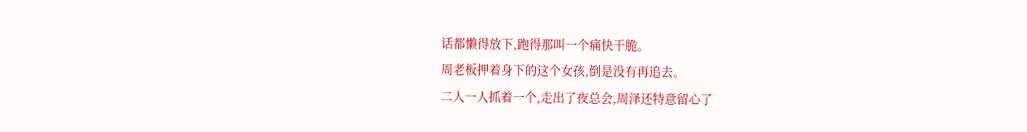话都懒得放下,跑得那叫一个痛快干脆。
周老板押着身下的这个女孩,倒是没有再追去。
二人一人抓着一个,走出了夜总会,周泽还特意留心了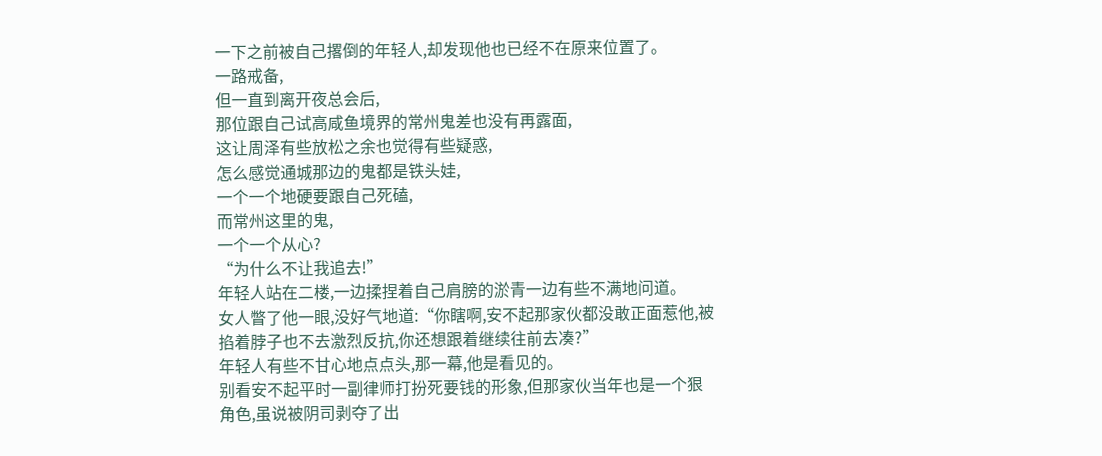一下之前被自己撂倒的年轻人,却发现他也已经不在原来位置了。
一路戒备,
但一直到离开夜总会后,
那位跟自己试高咸鱼境界的常州鬼差也没有再露面,
这让周泽有些放松之余也觉得有些疑惑,
怎么感觉通城那边的鬼都是铁头娃,
一个一个地硬要跟自己死磕,
而常州这里的鬼,
一个一个从心?
“为什么不让我追去!”
年轻人站在二楼,一边揉捏着自己肩膀的淤青一边有些不满地问道。
女人瞥了他一眼,没好气地道:“你瞎啊,安不起那家伙都没敢正面惹他,被掐着脖子也不去激烈反抗,你还想跟着继续往前去凑?”
年轻人有些不甘心地点点头,那一幕,他是看见的。
别看安不起平时一副律师打扮死要钱的形象,但那家伙当年也是一个狠角色,虽说被阴司剥夺了出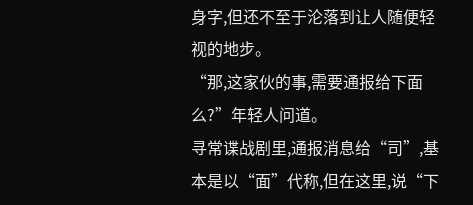身字,但还不至于沦落到让人随便轻视的地步。
“那,这家伙的事,需要通报给下面么?”年轻人问道。
寻常谍战剧里,通报消息给“司”,基本是以“面”代称,但在这里,说“下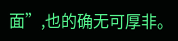面”,也的确无可厚非。